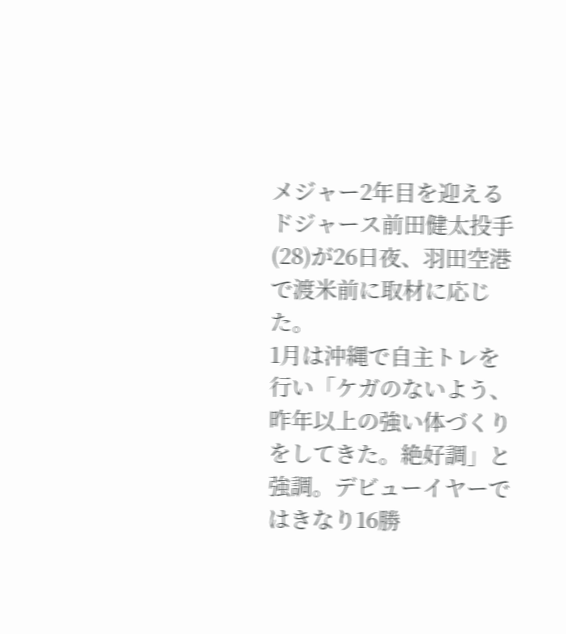メジャー2年目を迎えるドジャース前田健太投手(28)が26日夜、羽田空港で渡米前に取材に応じた。
1月は沖縄で自主トレを行い「ケガのないよう、昨年以上の強い体づくりをしてきた。絶好調」と強調。デビューイヤーではきなり16勝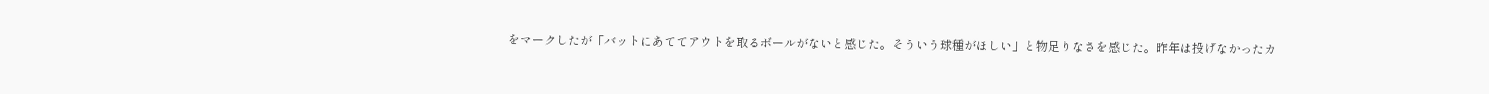をマークしたが「バットにあててアウトを取るボールがないと感じた。そういう球種がほしい」と物足りなさを感じた。昨年は投げなかったカ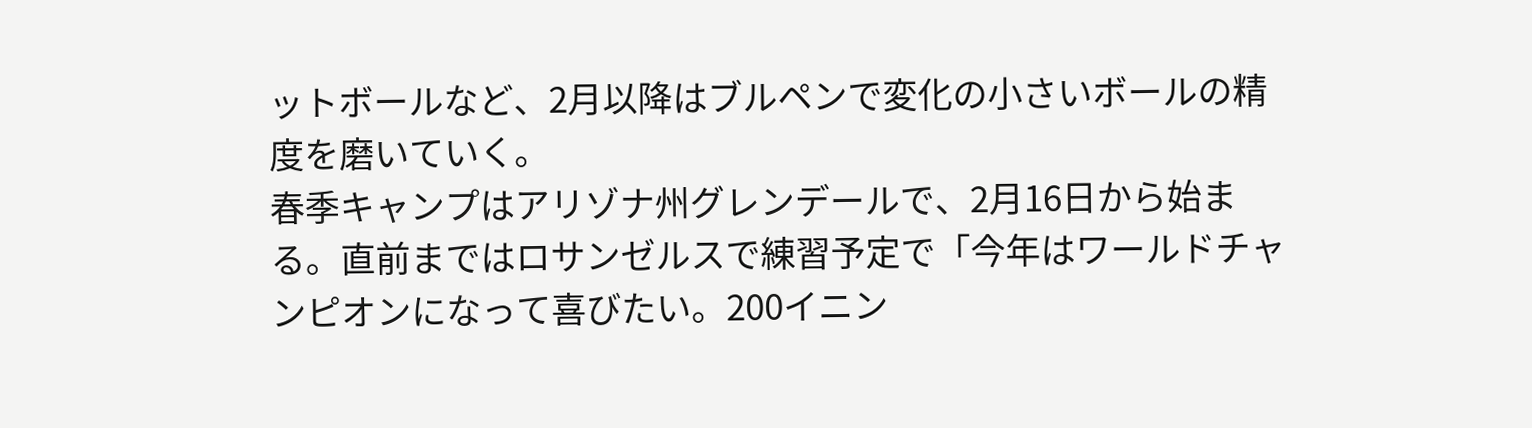ットボールなど、2月以降はブルペンで変化の小さいボールの精度を磨いていく。
春季キャンプはアリゾナ州グレンデールで、2月16日から始まる。直前まではロサンゼルスで練習予定で「今年はワールドチャンピオンになって喜びたい。200イニン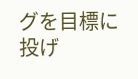グを目標に投げ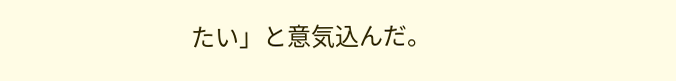たい」と意気込んだ。